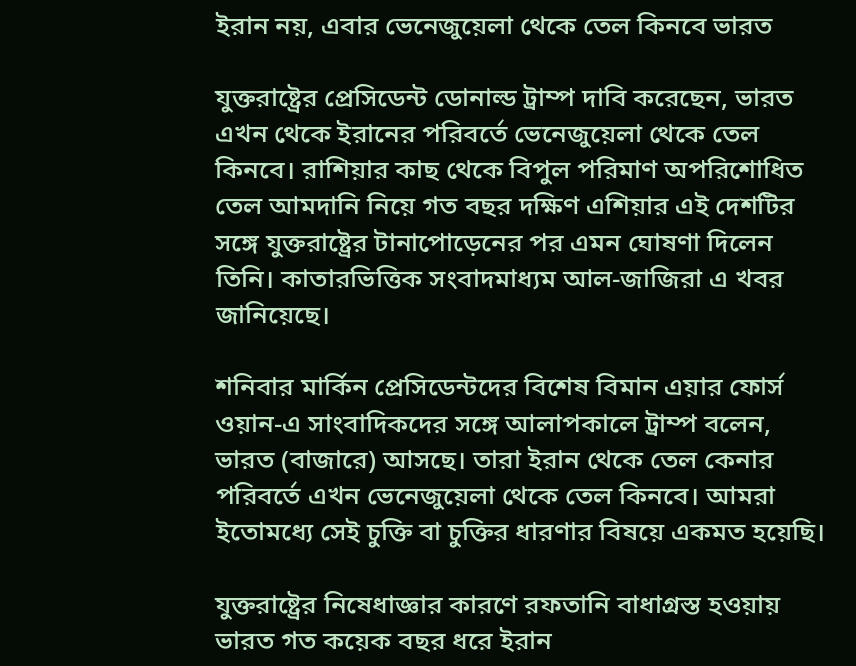ইরান নয়, এবার ভেনেজুয়েলা থেকে তেল কিনবে ভারত

যুক্তরাষ্ট্রের প্রেসিডেন্ট ডোনাল্ড ট্রাম্প দাবি করেছেন, ভারত এখন থেকে ইরানের পরিবর্তে ভেনেজুয়েলা থেকে তেল কিনবে। রাশিয়ার কাছ থেকে বিপুল পরিমাণ অপরিশোধিত তেল আমদানি নিয়ে গত বছর দক্ষিণ এশিয়ার এই দেশটির সঙ্গে যুক্তরাষ্ট্রের টানাপোড়েনের পর এমন ঘোষণা দিলেন তিনি। কাতারভিত্তিক সংবাদমাধ্যম আল-জাজিরা এ খবর জানিয়েছে।

শনিবার মার্কিন প্রেসিডেন্টদের বিশেষ বিমান এয়ার ফোর্স ওয়ান-এ সাংবাদিকদের সঙ্গে আলাপকালে ট্রাম্প বলেন, ভারত (বাজারে) আসছে। তারা ইরান থেকে তেল কেনার পরিবর্তে এখন ভেনেজুয়েলা থেকে তেল কিনবে। আমরা ইতোমধ্যে সেই চুক্তি বা চুক্তির ধারণার বিষয়ে একমত হয়েছি।

যুক্তরাষ্ট্রের নিষেধাজ্ঞার কারণে রফতানি বাধাগ্রস্ত হওয়ায় ভারত গত কয়েক বছর ধরে ইরান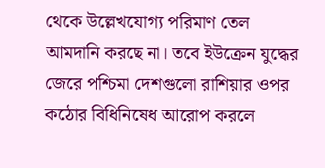থেকে উল্লেখযোগ্য পরিমাণ তেল আমদানি করছে না। তবে ইউক্রেন যুদ্ধের জেরে পশ্চিমা দেশগুলো রাশিয়ার ওপর কঠোর বিধিনিষেধ আরোপ করলে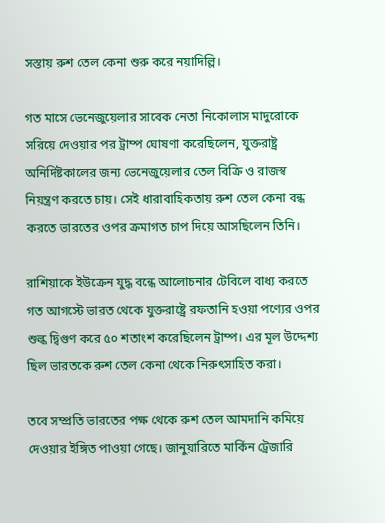সস্তায় রুশ তেল কেনা শুরু করে নয়াদিল্লি।

গত মাসে ভেনেজুয়েলার সাবেক নেতা নিকোলাস মাদুরোকে সরিয়ে দেওয়ার পর ট্রাম্প ঘোষণা করেছিলেন, যুক্তরাষ্ট্র অনির্দিষ্টকালের জন্য ভেনেজুয়েলার তেল বিক্রি ও রাজস্ব নিয়ন্ত্রণ করতে চায়। সেই ধারাবাহিকতায় রুশ তেল কেনা বন্ধ করতে ভারতের ওপর ক্রমাগত চাপ দিয়ে আসছিলেন তিনি।

রাশিয়াকে ইউক্রেন যুদ্ধ বন্ধে আলোচনার টেবিলে বাধ্য করতে গত আগস্টে ভারত থেকে যুক্তরাষ্ট্রে রফতানি হওয়া পণ্যের ওপর শুল্ক দ্বিগুণ করে ৫০ শতাংশ করেছিলেন ট্রাম্প। এর মূল উদ্দেশ্য ছিল ভারতকে রুশ তেল কেনা থেকে নিরুৎসাহিত করা।

তবে সম্প্রতি ভারতের পক্ষ থেকে রুশ তেল আমদানি কমিয়ে দেওয়ার ইঙ্গিত পাওয়া গেছে। জানুয়ারিতে মার্কিন ট্রেজারি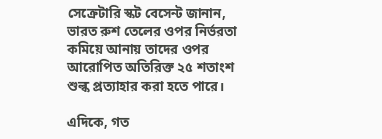সেক্রেটারি স্কট বেসেন্ট জানান, ভারত রুশ তেলের ওপর নির্ভরতা কমিয়ে আনায় তাদের ওপর আরোপিত অতিরিক্ত ২৫ শতাংশ শুল্ক প্রত্যাহার করা হতে পারে।

এদিকে, গত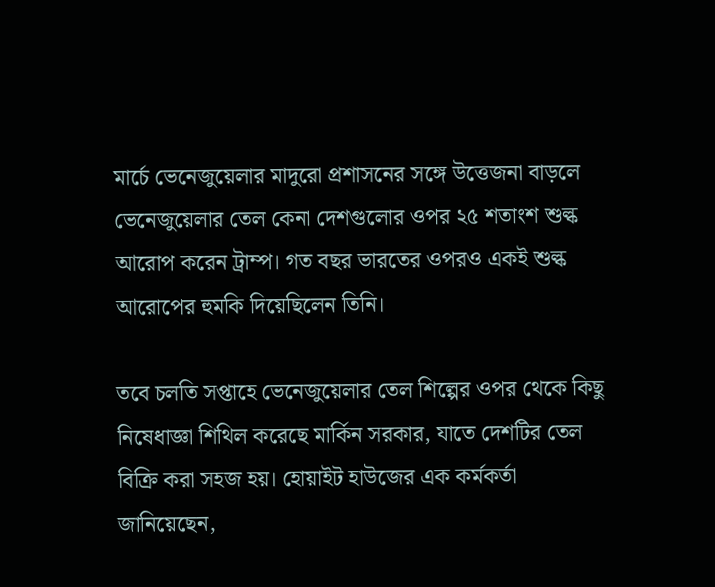মার্চে ভেনেজুয়েলার মাদুরো প্রশাসনের সঙ্গে উত্তেজনা বাড়লে ভেনেজুয়েলার তেল কেনা দেশগুলোর ওপর ২৫ শতাংশ শুল্ক আরোপ করেন ট্রাম্প। গত বছর ভারতের ওপরও একই শুল্ক আরোপের হুমকি দিয়েছিলেন তিনি।

তবে চলতি সপ্তাহে ভেনেজুয়েলার তেল শিল্পের ওপর থেকে কিছু নিষেধাজ্ঞা শিথিল করেছে মার্কিন সরকার, যাতে দেশটির তেল বিক্রি করা সহজ হয়। হোয়াইট হাউজের এক কর্মকর্তা জানিয়েছেন,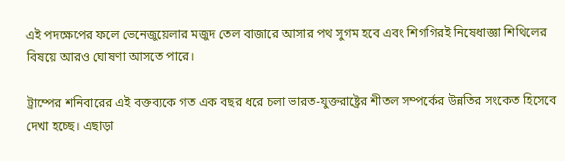এই পদক্ষেপের ফলে ভেনেজুয়েলার মজুদ তেল বাজারে আসার পথ সুগম হবে এবং শিগগিরই নিষেধাজ্ঞা শিথিলের বিষয়ে আরও ঘোষণা আসতে পারে।

ট্রাম্পের শনিবারের এই বক্তব্যকে গত এক বছর ধরে চলা ভারত-যুক্তরাষ্ট্রের শীতল সম্পর্কের উন্নতির সংকেত হিসেবে দেখা হচ্ছে। এছাড়া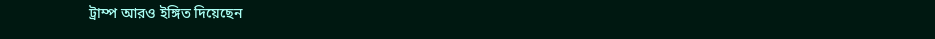ট্রাম্প আরও ইঙ্গিত দিয়েছেন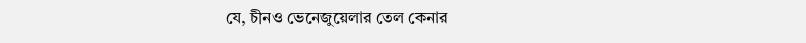যে, চীনও ভেনেজুয়েলার তেল কেনার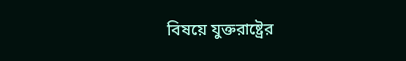বিষয়ে যুক্তরাষ্ট্রের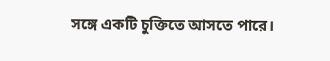সঙ্গে একটি চুক্তিতে আসতে পারে।